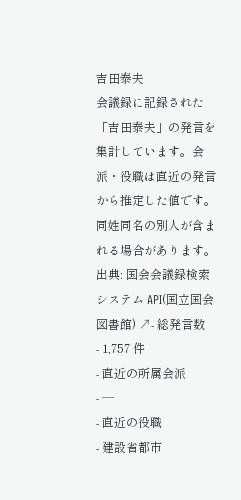吉田泰夫
会議録に記録された「吉田泰夫」の発言を集計しています。会派・役職は直近の発言から推定した値です。同姓同名の別人が含まれる場合があります。
出典: 国会会議録検索システム API(国立国会図書館) ↗- 総発言数
- 1,757 件
- 直近の所属会派
- —
- 直近の役職
- 建設省都市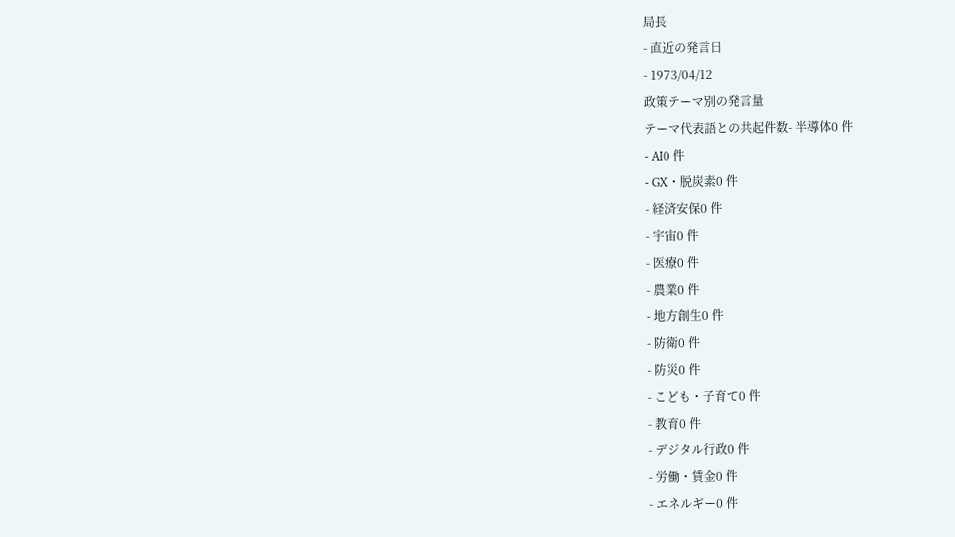局長
- 直近の発言日
- 1973/04/12
政策テーマ別の発言量
テーマ代表語との共起件数- 半導体0 件
- AI0 件
- GX・脱炭素0 件
- 経済安保0 件
- 宇宙0 件
- 医療0 件
- 農業0 件
- 地方創生0 件
- 防衛0 件
- 防災0 件
- こども・子育て0 件
- 教育0 件
- デジタル行政0 件
- 労働・賃金0 件
- エネルギー0 件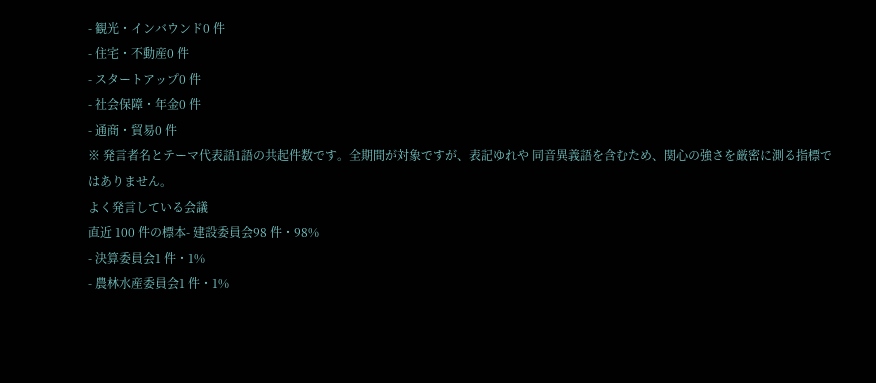- 観光・インバウンド0 件
- 住宅・不動産0 件
- スタートアップ0 件
- 社会保障・年金0 件
- 通商・貿易0 件
※ 発言者名とテーマ代表語1語の共起件数です。全期間が対象ですが、表記ゆれや 同音異義語を含むため、関心の強さを厳密に測る指標ではありません。
よく発言している会議
直近 100 件の標本- 建設委員会98 件・98%
- 決算委員会1 件・1%
- 農林水産委員会1 件・1%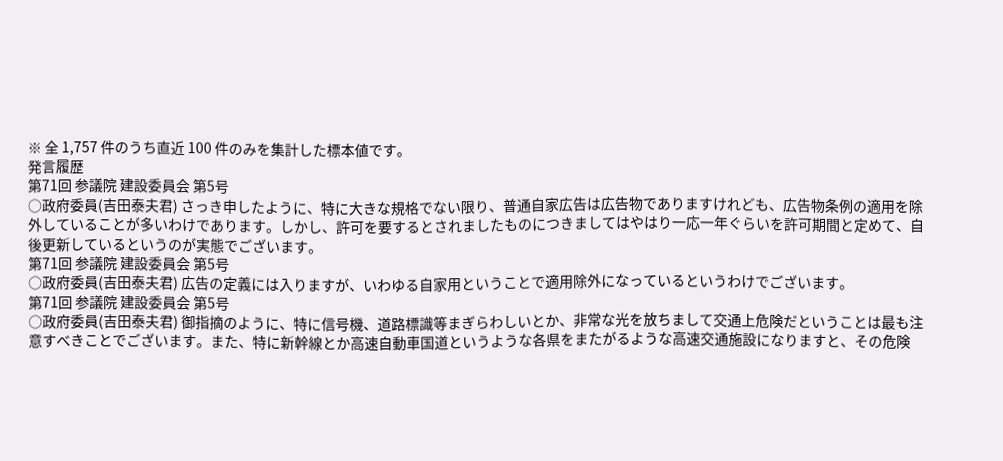※ 全 1,757 件のうち直近 100 件のみを集計した標本値です。
発言履歴
第71回 参議院 建設委員会 第5号
○政府委員(吉田泰夫君) さっき申したように、特に大きな規格でない限り、普通自家広告は広告物でありますけれども、広告物条例の適用を除外していることが多いわけであります。しかし、許可を要するとされましたものにつきましてはやはり一応一年ぐらいを許可期間と定めて、自後更新しているというのが実態でございます。
第71回 参議院 建設委員会 第5号
○政府委員(吉田泰夫君) 広告の定義には入りますが、いわゆる自家用ということで適用除外になっているというわけでございます。
第71回 参議院 建設委員会 第5号
○政府委員(吉田泰夫君) 御指摘のように、特に信号機、道路標識等まぎらわしいとか、非常な光を放ちまして交通上危険だということは最も注意すべきことでございます。また、特に新幹線とか高速自動車国道というような各県をまたがるような高速交通施設になりますと、その危険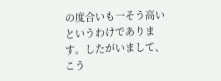の度合いも一そう高いというわけであります。したがいまして、こう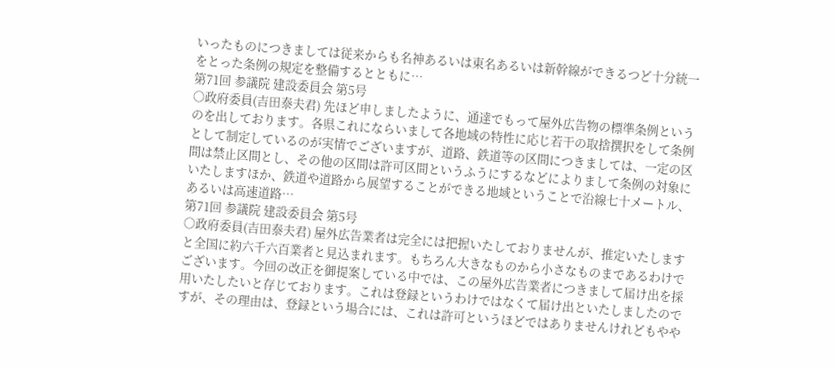いったものにつきましては従来からも名神あるいは東名あるいは新幹線ができるつど十分統一をとった条例の規定を整備するとともに…
第71回 参議院 建設委員会 第5号
○政府委員(吉田泰夫君) 先ほど申しましたように、通達でもって屋外広告物の標準条例というのを出しております。各県これにならいまして各地域の特性に応じ若干の取捨撰択をして条例として制定しているのが実情でございますが、道路、鉄道等の区間につきましては、一定の区間は禁止区間とし、その他の区間は許可区間というふうにするなどによりまして条例の対象にいたしますほか、鉄道や道路から展望することができる地域ということで沿線七十メートル、あるいは高速道路…
第71回 参議院 建設委員会 第5号
○政府委員(吉田泰夫君) 屋外広告業者は完全には把握いたしておりませんが、推定いたしますと全国に約六千六百業者と見込まれます。もちろん大きなものから小さなものまであるわけでございます。今回の改正を御提案している中では、この屋外広告業者につきまして届け出を採用いたしたいと存じております。これは登録というわけではなくて届け出といたしましたのですが、その理由は、登録という場合には、これは許可というほどではありませんけれどもやや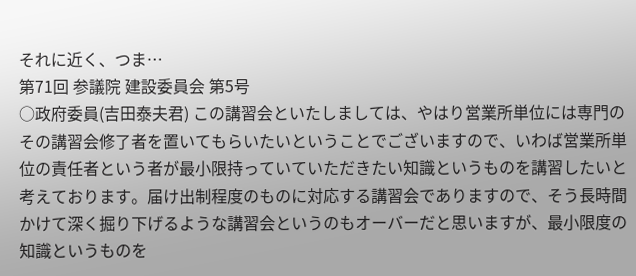それに近く、つま…
第71回 参議院 建設委員会 第5号
○政府委員(吉田泰夫君) この講習会といたしましては、やはり営業所単位には専門のその講習会修了者を置いてもらいたいということでございますので、いわば営業所単位の責任者という者が最小限持っていていただきたい知識というものを講習したいと考えております。届け出制程度のものに対応する講習会でありますので、そう長時間かけて深く掘り下げるような講習会というのもオーバーだと思いますが、最小限度の知識というものを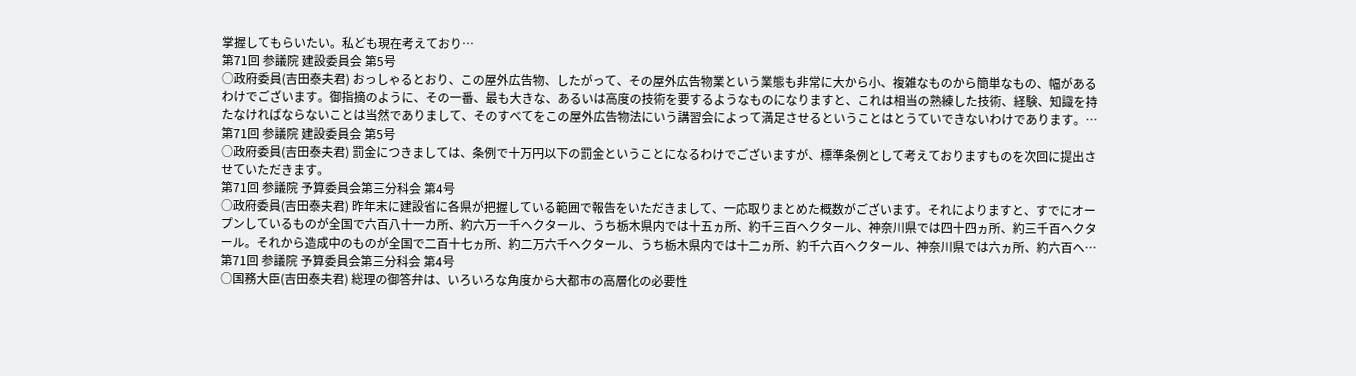掌握してもらいたい。私ども現在考えており…
第71回 参議院 建設委員会 第5号
○政府委員(吉田泰夫君) おっしゃるとおり、この屋外広告物、したがって、その屋外広告物業という業態も非常に大から小、複雑なものから簡単なもの、幅があるわけでございます。御指摘のように、その一番、最も大きな、あるいは高度の技術を要するようなものになりますと、これは相当の熟練した技術、経験、知識を持たなければならないことは当然でありまして、そのすべてをこの屋外広告物法にいう講習会によって満足させるということはとうていできないわけであります。…
第71回 参議院 建設委員会 第5号
○政府委員(吉田泰夫君) 罰金につきましては、条例で十万円以下の罰金ということになるわけでございますが、標準条例として考えておりますものを次回に提出させていただきます。
第71回 参議院 予算委員会第三分科会 第4号
○政府委員(吉田泰夫君) 昨年末に建設省に各県が把握している範囲で報告をいただきまして、一応取りまとめた概数がございます。それによりますと、すでにオープンしているものが全国で六百八十一カ所、約六万一千ヘクタール、うち栃木県内では十五ヵ所、約千三百ヘクタール、神奈川県では四十四ヵ所、約三千百ヘクタール。それから造成中のものが全国で二百十七ヵ所、約二万六千ヘクタール、うち栃木県内では十二ヵ所、約千六百ヘクタール、神奈川県では六ヵ所、約六百ヘ…
第71回 参議院 予算委員会第三分科会 第4号
○国務大臣(吉田泰夫君) 総理の御答弁は、いろいろな角度から大都市の高層化の必要性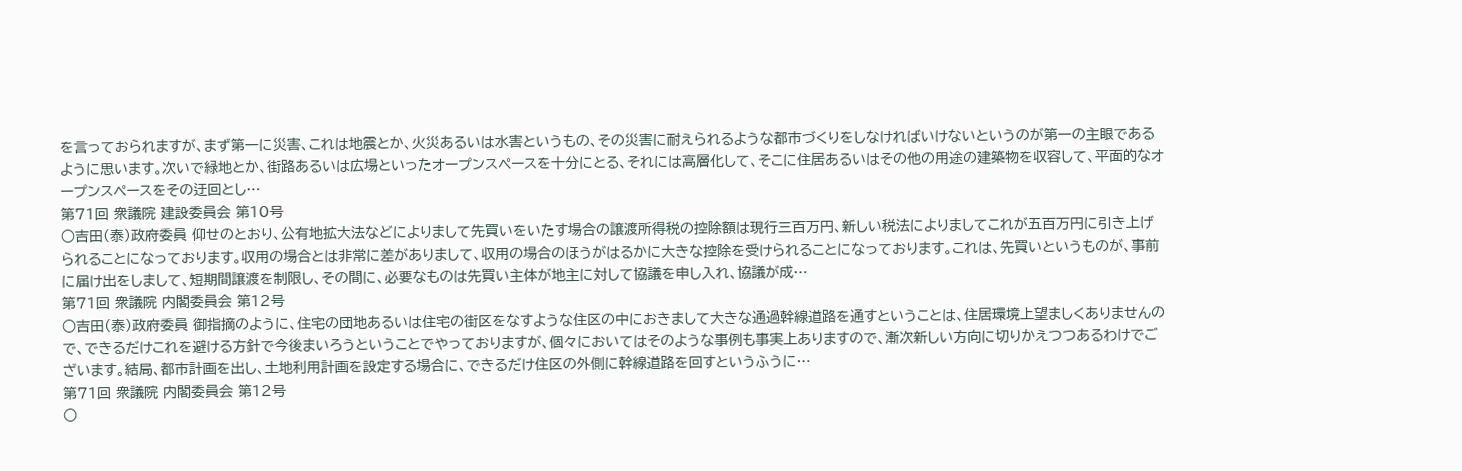を言っておられますが、まず第一に災害、これは地震とか、火災あるいは水害というもの、その災害に耐えられるような都市づくりをしなければいけないというのが第一の主眼であるように思います。次いで緑地とか、街路あるいは広場といったオープンスペースを十分にとる、それには高層化して、そこに住居あるいはその他の用途の建築物を収容して、平面的なオープンスペースをその迂回とし…
第71回 衆議院 建設委員会 第10号
○吉田(泰)政府委員 仰せのとおり、公有地拡大法などによりまして先買いをいたす場合の譲渡所得税の控除額は現行三百万円、新しい税法によりましてこれが五百万円に引き上げられることになっております。収用の場合とは非常に差がありまして、収用の場合のほうがはるかに大きな控除を受けられることになっております。これは、先買いというものが、事前に届け出をしまして、短期間譲渡を制限し、その間に、必要なものは先買い主体が地主に対して協議を申し入れ、協議が成…
第71回 衆議院 内閣委員会 第12号
○吉田(泰)政府委員 御指摘のように、住宅の団地あるいは住宅の街区をなすような住区の中におきまして大きな通過幹線道路を通すということは、住居環境上望ましくありませんので、できるだけこれを避ける方針で今後まいろうということでやっておりますが、個々においてはそのような事例も事実上ありますので、漸次新しい方向に切りかえつつあるわけでございます。結局、都市計画を出し、土地利用計画を設定する場合に、できるだけ住区の外側に幹線道路を回すというふうに…
第71回 衆議院 内閣委員会 第12号
○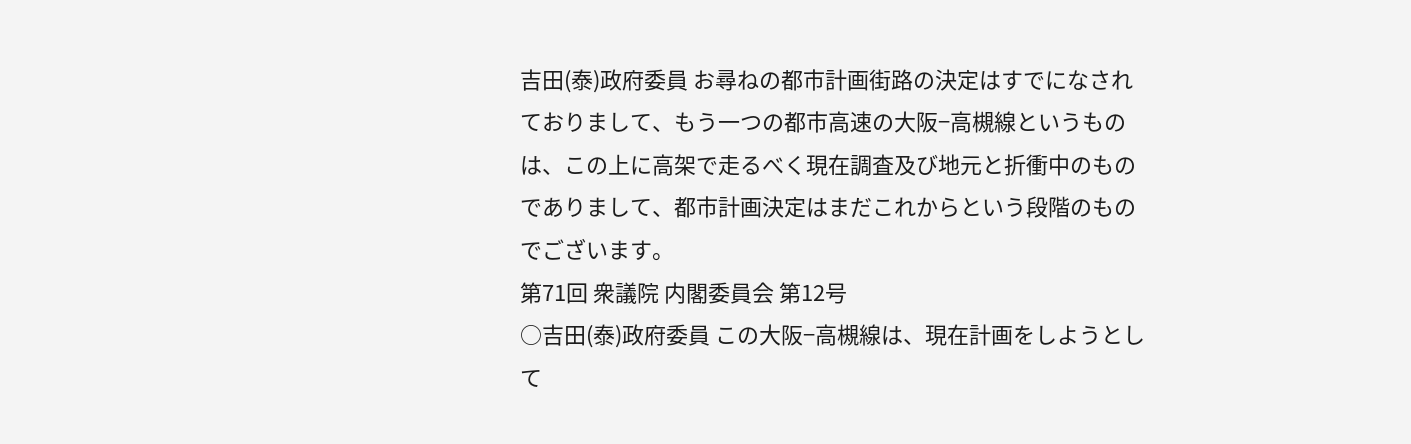吉田(泰)政府委員 お尋ねの都市計画街路の決定はすでになされておりまして、もう一つの都市高速の大阪−高槻線というものは、この上に高架で走るべく現在調査及び地元と折衝中のものでありまして、都市計画決定はまだこれからという段階のものでございます。
第71回 衆議院 内閣委員会 第12号
○吉田(泰)政府委員 この大阪−高槻線は、現在計画をしようとして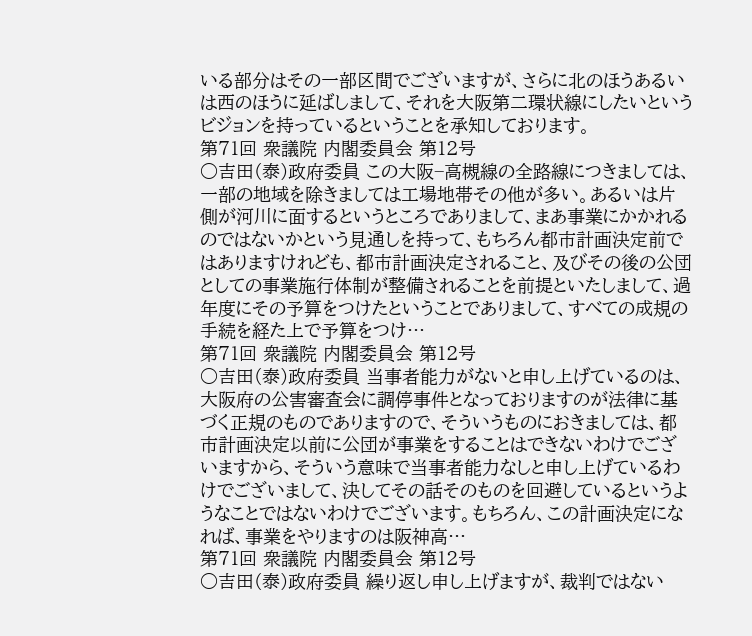いる部分はその一部区間でございますが、さらに北のほうあるいは西のほうに延ばしまして、それを大阪第二環状線にしたいというビジョンを持っているということを承知しております。
第71回 衆議院 内閣委員会 第12号
○吉田(泰)政府委員 この大阪−高槻線の全路線につきましては、一部の地域を除きましては工場地帯その他が多い。あるいは片側が河川に面するというところでありまして、まあ事業にかかれるのではないかという見通しを持って、もちろん都市計画決定前ではありますけれども、都市計画決定されること、及びその後の公団としての事業施行体制が整備されることを前提といたしまして、過年度にその予算をつけたということでありまして、すべての成規の手続を経た上で予算をつけ…
第71回 衆議院 内閣委員会 第12号
○吉田(泰)政府委員 当事者能力がないと申し上げているのは、大阪府の公害審査会に調停事件となっておりますのが法律に基づく正規のものでありますので、そういうものにおきましては、都市計画決定以前に公団が事業をすることはできないわけでございますから、そういう意味で当事者能力なしと申し上げているわけでございまして、決してその話そのものを回避しているというようなことではないわけでございます。もちろん、この計画決定になれば、事業をやりますのは阪神高…
第71回 衆議院 内閣委員会 第12号
○吉田(泰)政府委員 繰り返し申し上げますが、裁判ではない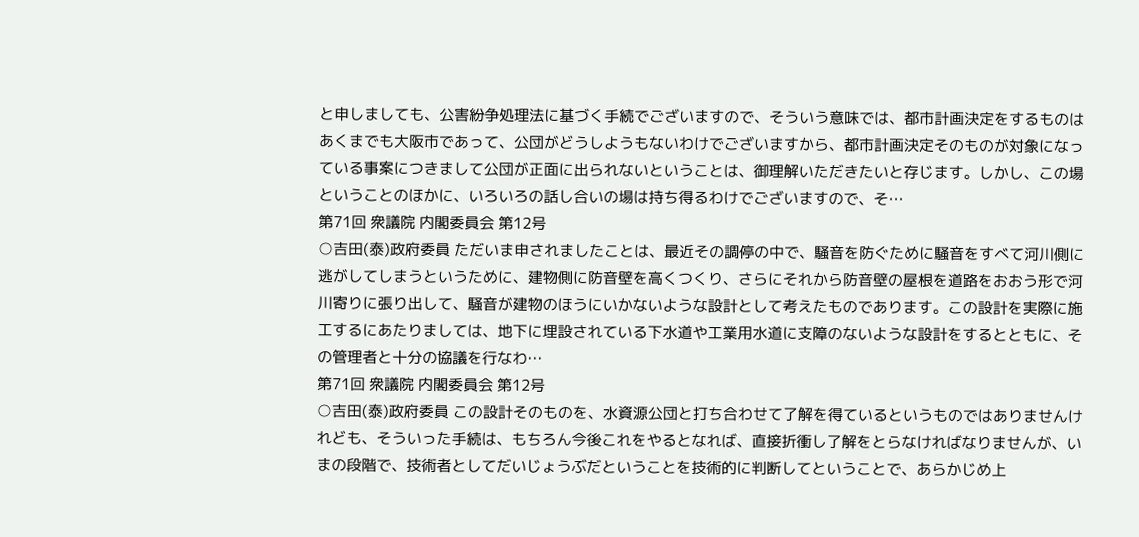と申しましても、公害紛争処理法に基づく手続でございますので、そういう意味では、都市計画決定をするものはあくまでも大阪市であって、公団がどうしようもないわけでございますから、都市計画決定そのものが対象になっている事案につきまして公団が正面に出られないということは、御理解いただきたいと存じます。しかし、この場ということのほかに、いろいろの話し合いの場は持ち得るわけでございますので、そ…
第71回 衆議院 内閣委員会 第12号
○吉田(泰)政府委員 ただいま申されましたことは、最近その調停の中で、騒音を防ぐために騒音をすべて河川側に逃がしてしまうというために、建物側に防音壁を高くつくり、さらにそれから防音壁の屋根を道路をおおう形で河川寄りに張り出して、騒音が建物のほうにいかないような設計として考えたものであります。この設計を実際に施工するにあたりましては、地下に埋設されている下水道や工業用水道に支障のないような設計をするとともに、その管理者と十分の協議を行なわ…
第71回 衆議院 内閣委員会 第12号
○吉田(泰)政府委員 この設計そのものを、水資源公団と打ち合わせて了解を得ているというものではありませんけれども、そういった手続は、もちろん今後これをやるとなれば、直接折衝し了解をとらなければなりませんが、いまの段階で、技術者としてだいじょうぶだということを技術的に判断してということで、あらかじめ上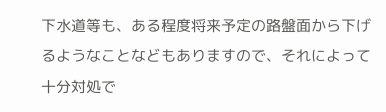下水道等も、ある程度将来予定の路盤面から下げるようなことなどもありますので、それによって十分対処で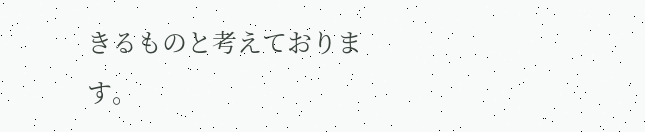きるものと考えております。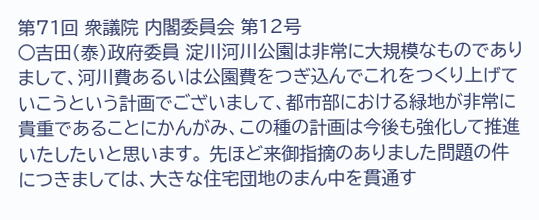第71回 衆議院 内閣委員会 第12号
○吉田(泰)政府委員 淀川河川公園は非常に大規模なものでありまして、河川費あるいは公園費をつぎ込んでこれをつくり上げていこうという計画でございまして、都市部における緑地が非常に貴重であることにかんがみ、この種の計画は今後も強化して推進いたしたいと思います。 先ほど来御指摘のありました問題の件につきましては、大きな住宅団地のまん中を貫通す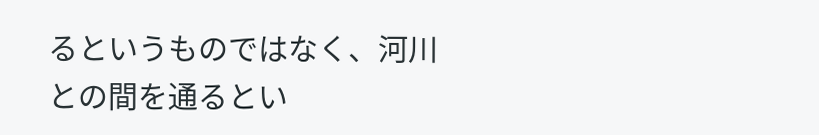るというものではなく、河川との間を通るとい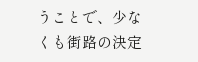うことで、少なくも街路の決定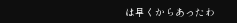は早くからあったわ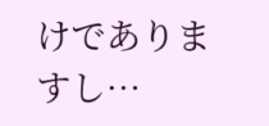けでありますし…